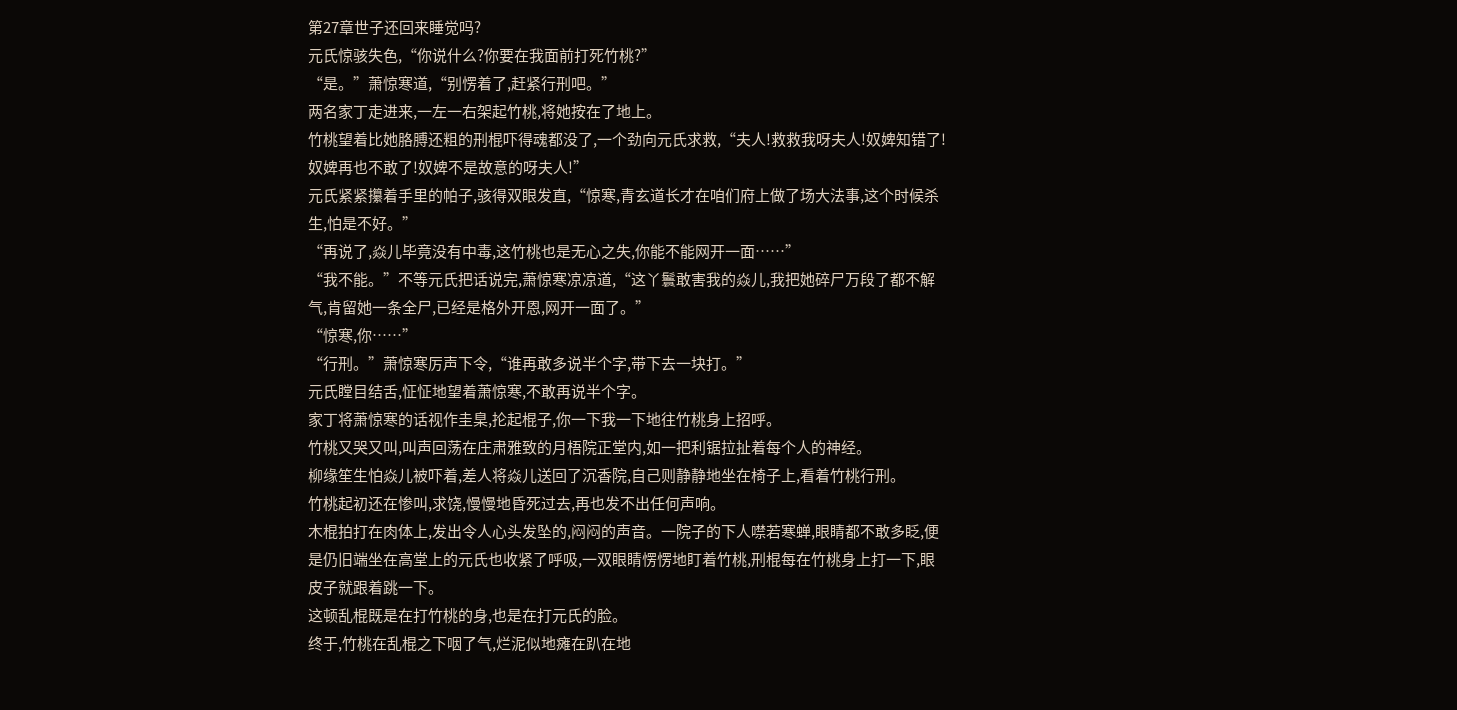第27章世子还回来睡觉吗?
元氏惊骇失色,“你说什么?你要在我面前打死竹桃?”
“是。”萧惊寒道,“别愣着了,赶紧行刑吧。”
两名家丁走进来,一左一右架起竹桃,将她按在了地上。
竹桃望着比她胳膊还粗的刑棍吓得魂都没了,一个劲向元氏求救,“夫人!救救我呀夫人!奴婢知错了!奴婢再也不敢了!奴婢不是故意的呀夫人!”
元氏紧紧攥着手里的帕子,骇得双眼发直,“惊寒,青玄道长才在咱们府上做了场大法事,这个时候杀生,怕是不好。”
“再说了,焱儿毕竟没有中毒,这竹桃也是无心之失,你能不能网开一面……”
“我不能。”不等元氏把话说完,萧惊寒凉凉道,“这丫鬟敢害我的焱儿,我把她碎尸万段了都不解气,肯留她一条全尸,已经是格外开恩,网开一面了。”
“惊寒,你……”
“行刑。”萧惊寒厉声下令,“谁再敢多说半个字,带下去一块打。”
元氏瞠目结舌,怔怔地望着萧惊寒,不敢再说半个字。
家丁将萧惊寒的话视作圭臬,抡起棍子,你一下我一下地往竹桃身上招呼。
竹桃又哭又叫,叫声回荡在庄肃雅致的月梧院正堂内,如一把利锯拉扯着每个人的神经。
柳缘笙生怕焱儿被吓着,差人将焱儿送回了沉香院,自己则静静地坐在椅子上,看着竹桃行刑。
竹桃起初还在惨叫,求饶,慢慢地昏死过去,再也发不出任何声响。
木棍拍打在肉体上,发出令人心头发坠的,闷闷的声音。一院子的下人噤若寒蝉,眼睛都不敢多眨,便是仍旧端坐在高堂上的元氏也收紧了呼吸,一双眼睛愣愣地盯着竹桃,刑棍每在竹桃身上打一下,眼皮子就跟着跳一下。
这顿乱棍既是在打竹桃的身,也是在打元氏的脸。
终于,竹桃在乱棍之下咽了气,烂泥似地瘫在趴在地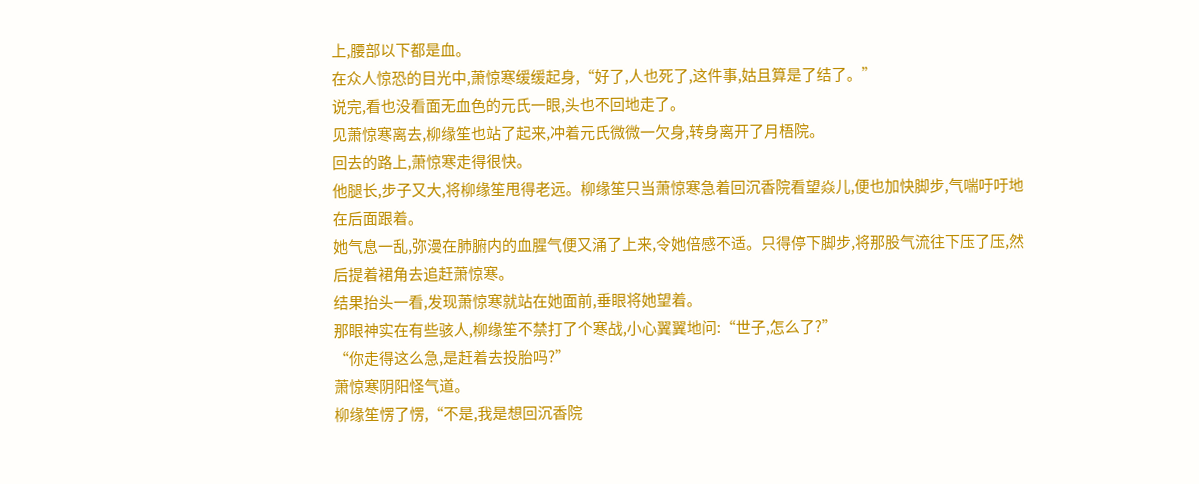上,腰部以下都是血。
在众人惊恐的目光中,萧惊寒缓缓起身,“好了,人也死了,这件事,姑且算是了结了。”
说完,看也没看面无血色的元氏一眼,头也不回地走了。
见萧惊寒离去,柳缘笙也站了起来,冲着元氏微微一欠身,转身离开了月梧院。
回去的路上,萧惊寒走得很快。
他腿长,步子又大,将柳缘笙甩得老远。柳缘笙只当萧惊寒急着回沉香院看望焱儿,便也加快脚步,气喘吁吁地在后面跟着。
她气息一乱,弥漫在肺腑内的血腥气便又涌了上来,令她倍感不适。只得停下脚步,将那股气流往下压了压,然后提着裙角去追赶萧惊寒。
结果抬头一看,发现萧惊寒就站在她面前,垂眼将她望着。
那眼神实在有些骇人,柳缘笙不禁打了个寒战,小心翼翼地问:“世子,怎么了?”
“你走得这么急,是赶着去投胎吗?”
萧惊寒阴阳怪气道。
柳缘笙愣了愣,“不是,我是想回沉香院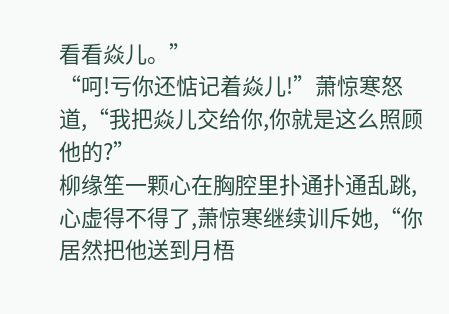看看焱儿。”
“呵!亏你还惦记着焱儿!”萧惊寒怒道,“我把焱儿交给你,你就是这么照顾他的?”
柳缘笙一颗心在胸腔里扑通扑通乱跳,心虚得不得了,萧惊寒继续训斥她,“你居然把他送到月梧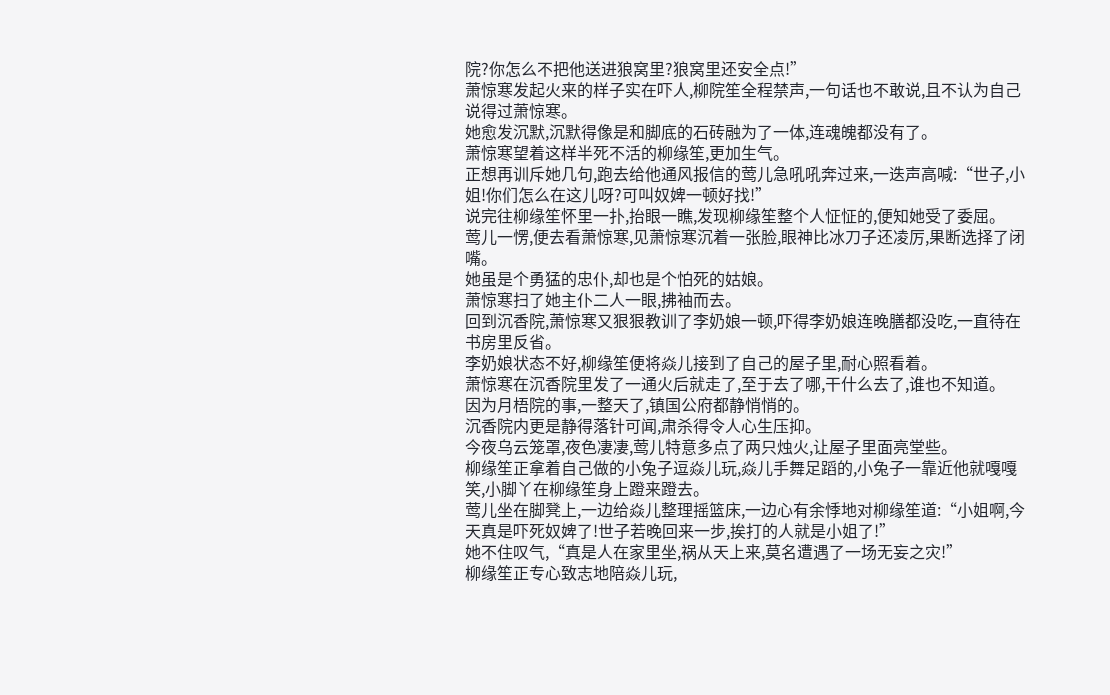院?你怎么不把他送进狼窝里?狼窝里还安全点!”
萧惊寒发起火来的样子实在吓人,柳院笙全程禁声,一句话也不敢说,且不认为自己说得过萧惊寒。
她愈发沉默,沉默得像是和脚底的石砖融为了一体,连魂魄都没有了。
萧惊寒望着这样半死不活的柳缘笙,更加生气。
正想再训斥她几句,跑去给他通风报信的莺儿急吼吼奔过来,一迭声高喊:“世子,小姐!你们怎么在这儿呀?可叫奴婢一顿好找!”
说完往柳缘笙怀里一扑,抬眼一瞧,发现柳缘笙整个人怔怔的,便知她受了委屈。
莺儿一愣,便去看萧惊寒,见萧惊寒沉着一张脸,眼神比冰刀子还凌厉,果断选择了闭嘴。
她虽是个勇猛的忠仆,却也是个怕死的姑娘。
萧惊寒扫了她主仆二人一眼,拂袖而去。
回到沉香院,萧惊寒又狠狠教训了李奶娘一顿,吓得李奶娘连晚膳都没吃,一直待在书房里反省。
李奶娘状态不好,柳缘笙便将焱儿接到了自己的屋子里,耐心照看着。
萧惊寒在沉香院里发了一通火后就走了,至于去了哪,干什么去了,谁也不知道。
因为月梧院的事,一整天了,镇国公府都静悄悄的。
沉香院内更是静得落针可闻,肃杀得令人心生压抑。
今夜乌云笼罩,夜色凄凄,莺儿特意多点了两只烛火,让屋子里面亮堂些。
柳缘笙正拿着自己做的小兔子逗焱儿玩,焱儿手舞足蹈的,小兔子一靠近他就嘎嘎笑,小脚丫在柳缘笙身上蹬来蹬去。
莺儿坐在脚凳上,一边给焱儿整理摇篮床,一边心有余悸地对柳缘笙道:“小姐啊,今天真是吓死奴婢了!世子若晚回来一步,挨打的人就是小姐了!”
她不住叹气,“真是人在家里坐,祸从天上来,莫名遭遇了一场无妄之灾!”
柳缘笙正专心致志地陪焱儿玩,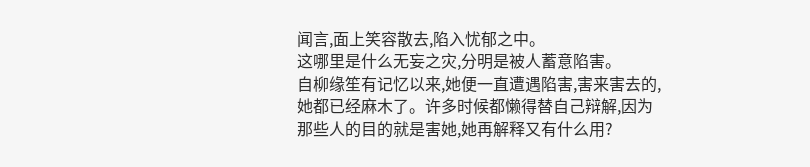闻言,面上笑容散去,陷入忧郁之中。
这哪里是什么无妄之灾,分明是被人蓄意陷害。
自柳缘笙有记忆以来,她便一直遭遇陷害,害来害去的,她都已经麻木了。许多时候都懒得替自己辩解,因为那些人的目的就是害她,她再解释又有什么用?